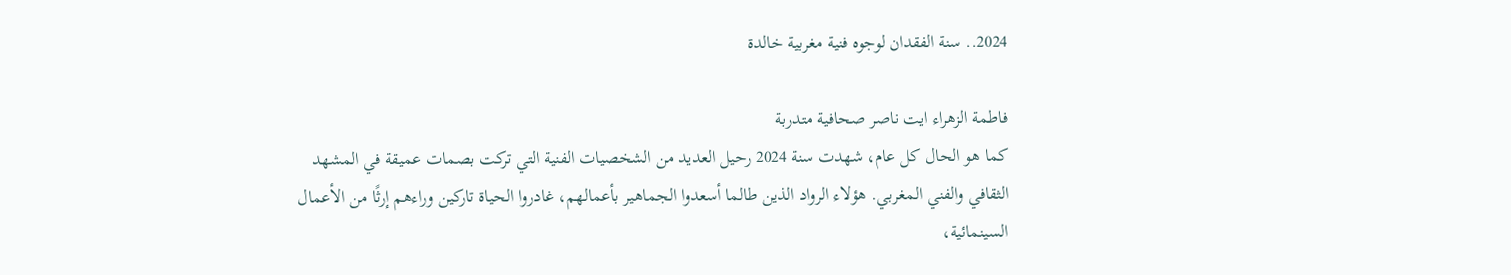2024.. سنة الفقدان لوجوه فنية مغربية خالدة

فاطمة الزهراء ايت ناصر صحافية متدربة
كما هو الحال كل عام، شهدت سنة 2024 رحيل العديد من الشخصيات الفنية التي تركت بصمات عميقة في المشهد الثقافي والفني المغربي. هؤلاء الرواد الذين طالما أسعدوا الجماهير بأعمالهم، غادروا الحياة تاركين وراءهم إرثًا من الأعمال السينمائية،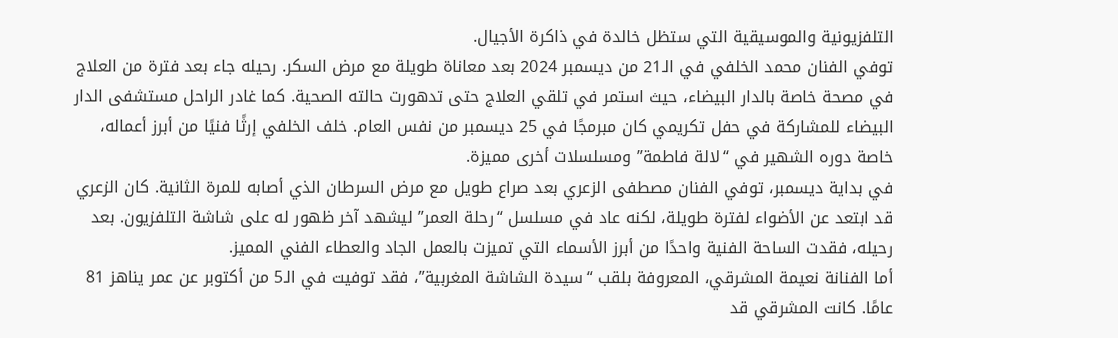التلفزيونية والموسيقية التي ستظل خالدة في ذاكرة الأجيال.
توفي الفنان محمد الخلفي في الـ21 من ديسمبر 2024 بعد معاناة طويلة مع مرض السكر. رحيله جاء بعد فترة من العلاج في مصحة خاصة بالدار البيضاء، حيث استمر في تلقي العلاج حتى تدهورت حالته الصحية. كما غادر الراحل مستشفى الدار البيضاء للمشاركة في حفل تكريمي كان مبرمجًا في 25 ديسمبر من نفس العام. خلف الخلفي إرثًا فنيًا من أبرز أعماله، خاصة دوره الشهير في “لالة فاطمة” ومسلسلات أخرى مميزة.
في بداية ديسمبر، توفي الفنان مصطفى الزعري بعد صراع طويل مع مرض السرطان الذي أصابه للمرة الثانية. كان الزعري قد ابتعد عن الأضواء لفترة طويلة، لكنه عاد في مسلسل “رحلة العمر” ليشهد آخر ظهور له على شاشة التلفزيون. بعد رحيله، فقدت الساحة الفنية واحدًا من أبرز الأسماء التي تميزت بالعمل الجاد والعطاء الفني المميز.
أما الفنانة نعيمة المشرقي، المعروفة بلقب “سيدة الشاشة المغربية”، فقد توفيت في الـ5 من أكتوبر عن عمر يناهز 81 عامًا. كانت المشرقي قد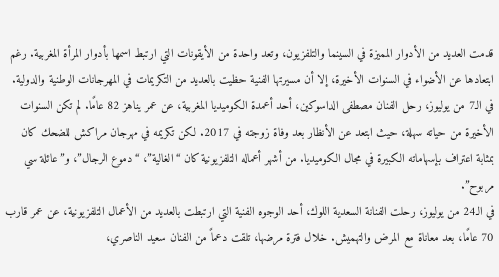قدمت العديد من الأدوار المميزة في السينما والتلفزيون، وتعد واحدة من الأيقونات التي ارتبط اسمها بأدوار المرأة المغربية. رغم ابتعادها عن الأضواء في السنوات الأخيرة، إلا أن مسيرتها الفنية حظيت بالعديد من التكريمات في المهرجانات الوطنية والدولية.
في الـ7 من يوليوز، رحل الفنان مصطفى الداسوكين، أحد أعمدة الكوميديا المغربية، عن عمر يناهز 82 عامًا. لم تكن السنوات الأخيرة من حياته سهلة، حيث ابتعد عن الأنظار بعد وفاة زوجته في 2017. لكن تكريمه في مهرجان مراكش للضحك كان بمثابة اعتراف بإسهاماته الكبيرة في مجال الكوميديا. من أشهر أعماله التلفزيونية كان “الغالية”، “دموع الرجال”، و”عائلة سي مربوح”.
في الـ24 من يوليوز، رحلت الفنانة السعدية اللوك، أحد الوجوه الفنية التي ارتبطت بالعديد من الأعمال التلفزيونية، عن عمر قارب 70 عامًا، بعد معاناة مع المرض والتهميش. خلال فترة مرضها، تلقت دعماً من الفنان سعيد الناصري،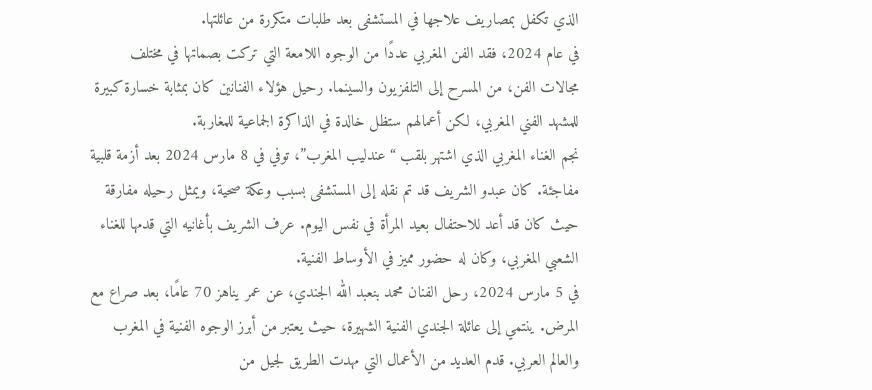الذي تكفل بمصاريف علاجها في المستشفى بعد طلبات متكررة من عائلتها.
في عام 2024، فقد الفن المغربي عددًا من الوجوه اللامعة التي تركت بصماتها في مختلف مجالات الفن، من المسرح إلى التلفزيون والسينما. رحيل هؤلاء الفنانين كان بمثابة خسارة كبيرة للمشهد الفني المغربي، لكن أعمالهم ستظل خالدة في الذاكرة الجماعية للمغاربة.
نجم الغناء المغربي الذي اشتهر بلقب “عندليب المغرب”، توفي في 8 مارس 2024 بعد أزمة قلبية مفاجئة. كان عبدو الشريف قد تم نقله إلى المستشفى بسبب وعكة صحية، ويمثل رحيله مفارقة حيث كان قد أعد للاحتفال بعيد المرأة في نفس اليوم. عرف الشريف بأغانيه التي قدمها للغناء الشعبي المغربي، وكان له حضور مميز في الأوساط الفنية.
في 5 مارس 2024، رحل الفنان محمد بنعبد الله الجندي، عن عمر يناهز 70 عامًا، بعد صراع مع المرض. ينتمي إلى عائلة الجندي الفنية الشهيرة، حيث يعتبر من أبرز الوجوه الفنية في المغرب والعالم العربي. قدم العديد من الأعمال التي مهدت الطريق لجيل من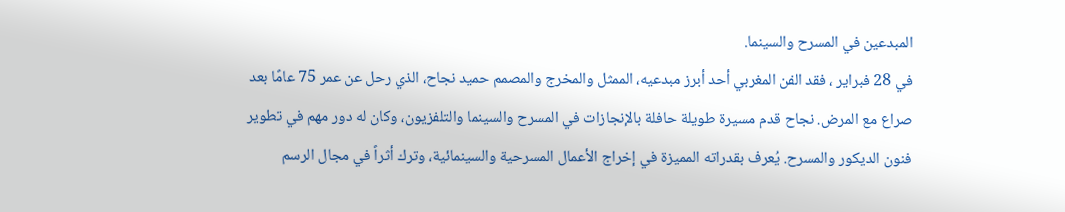المبدعين في المسرح والسينما.
في 28 فبراير ، فقد الفن المغربي أحد أبرز مبدعيه، الممثل والمخرج والمصمم حميد نجاح، الذي رحل عن عمر 75 عامًا بعد صراع مع المرض. نجاح قدم مسيرة طويلة حافلة بالإنجازات في المسرح والسينما والتلفزيون، وكان له دور مهم في تطوير فنون الديكور والمسرح. يُعرف بقدراته المميزة في إخراج الأعمال المسرحية والسينمائية، وترك أثراً في مجال الرسم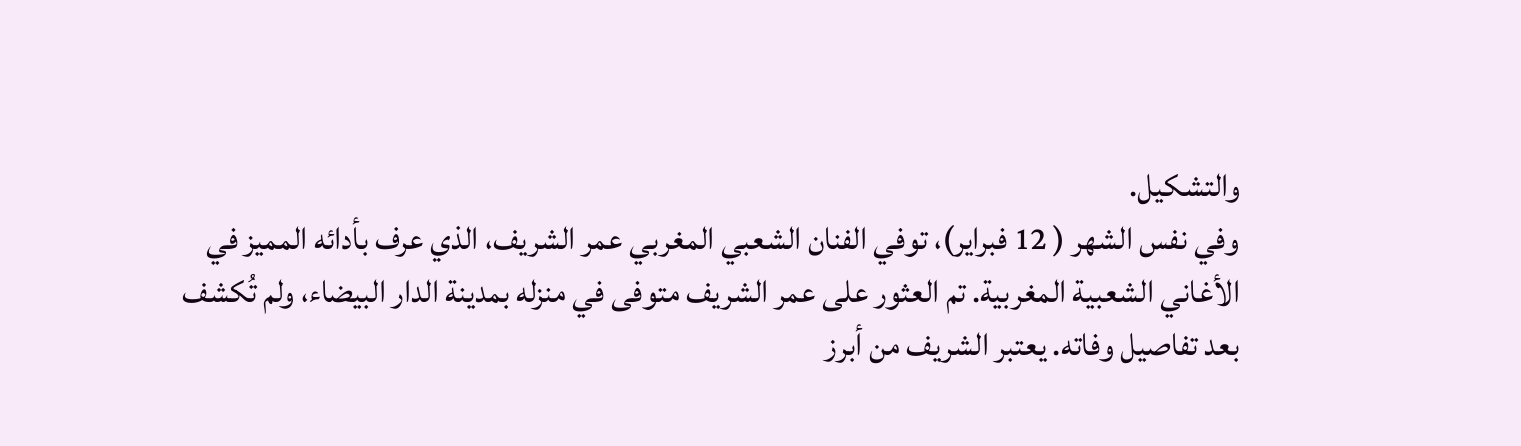والتشكيل.
وفي نفس الشهر ( 12 فبراير)، توفي الفنان الشعبي المغربي عمر الشريف، الذي عرف بأدائه المميز في الأغاني الشعبية المغربية. تم العثور على عمر الشريف متوفى في منزله بمدينة الدار البيضاء، ولم تُكشف بعد تفاصيل وفاته. يعتبر الشريف من أبرز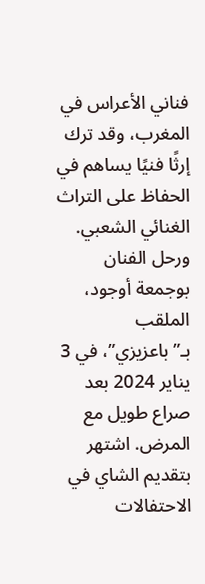فناني الأعراس في المغرب، وقد ترك إرثًا فنيًا يساهم في الحفاظ على التراث الغنائي الشعبي.
ورحل الفنان بوجمعة أوجود، الملقب بـ”باعزيزي”، في 3 يناير 2024 بعد صراع طويل مع المرض. اشتهر بتقديم الشاي في الاحتفالات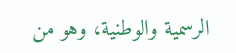الرسمية والوطنية، وهو من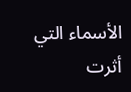الأسماء التي أثرت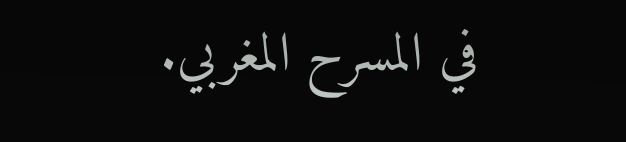في المسرح المغربي.